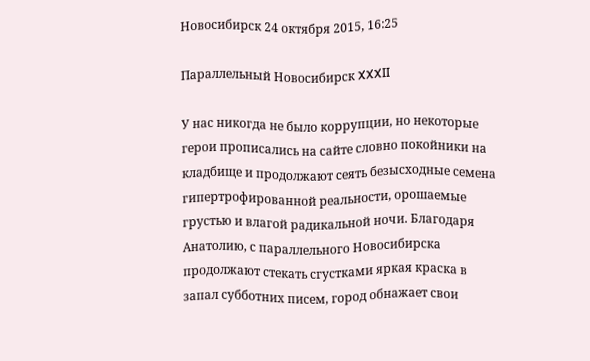Новосибирск 24 октября 2015, 16:25

Параллельный Новосибирск XXXII

У нас никогда не было коррупции, но некоторые герои прописались на сайте словно покойники на кладбище и продолжают сеять безысходные семена гипертрофированной реальности, орошаемые грустью и влагой радикальной ночи. Благодаря Анатолию, с параллельного Новосибирска продолжают стекать сгустками яркая краска в запал субботних писем, город обнажает свои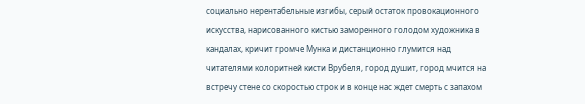социально нерентабельные изгибы, серый остаток провокационного искусства, нарисованного кистью заморенного голодом художника в кандалах, кричит громче Мунка и дистанционно глумится над читателями колоритней кисти Врубеля, город душит, город мчится на встречу стене со скоростью строк и в конце нас ждет смерть с запахом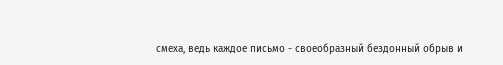смеха, ведь каждое письмо - своеобразный бездонный обрыв и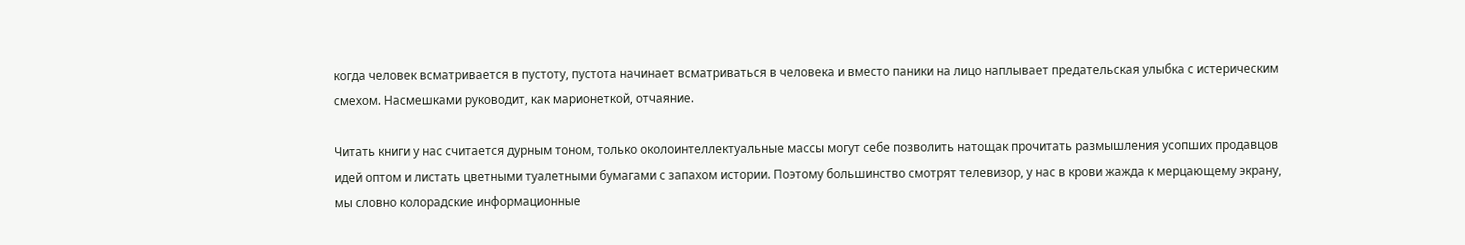когда человек всматривается в пустоту, пустота начинает всматриваться в человека и вместо паники на лицо наплывает предательская улыбка с истерическим смехом. Насмешками руководит, как марионеткой, отчаяние.

Читать книги у нас считается дурным тоном, только околоинтеллектуальные массы могут себе позволить натощак прочитать размышления усопших продавцов идей оптом и листать цветными туалетными бумагами с запахом истории. Поэтому большинство смотрят телевизор, у нас в крови жажда к мерцающему экрану, мы словно колорадские информационные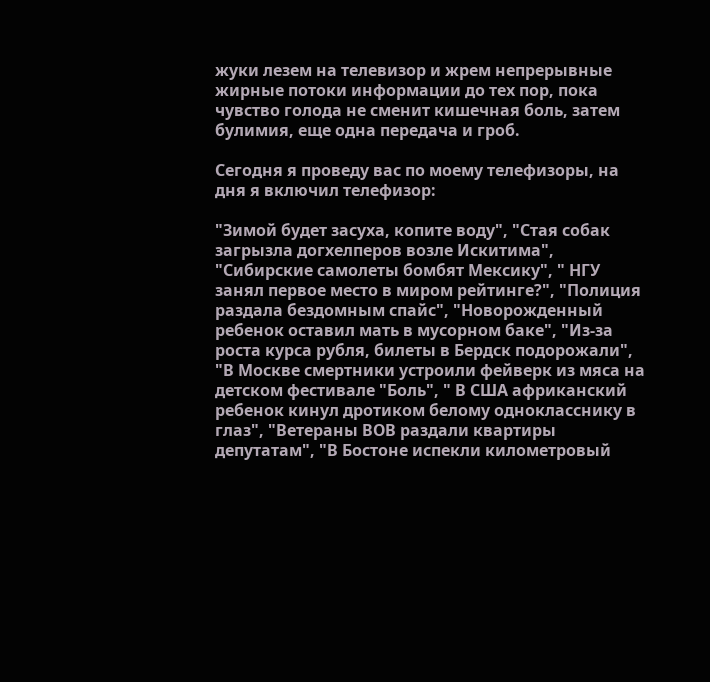жуки лезем на телевизор и жрем непрерывные жирные потоки информации до тех пор, пока чувство голода не сменит кишечная боль, затем булимия, еще одна передача и гроб.

Сегодня я проведу вас по моему телефизоры, на дня я включил телефизор:

"Зимой будет засуха, копите воду", "Стая собак загрызла догхелперов возле Искитима", "Сибирские самолеты бомбят Мексику", " НГУ занял первое место в миром рейтинге?", "Полиция раздала бездомным спайс", "Новорожденный ребенок оставил мать в мусорном баке", "Из-за роста курса рубля, билеты в Бердск подорожали", "В Москве смертники устроили фейверк из мяса на детском фестивале "Боль", " В США африканский ребенок кинул дротиком белому однокласснику в глаз", "Ветераны ВОВ раздали квартиры депутатам", "В Бостоне испекли километровый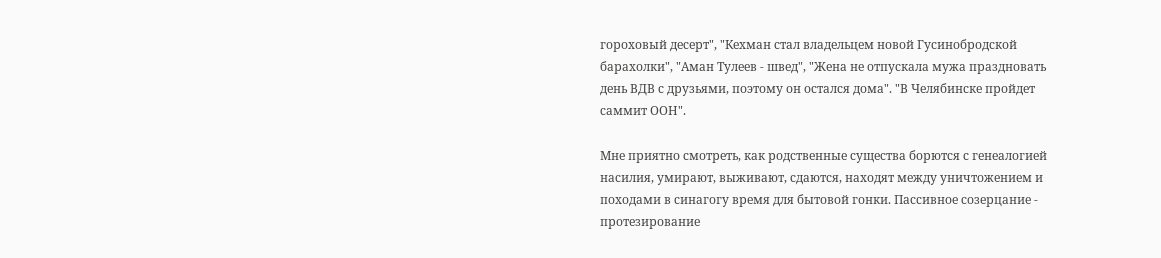гороховый десерт", "Кехман стал владельцем новой Гусинобродской барахолки", "Аман Тулеев - швед", "Жена не отпускала мужа праздновать день ВДВ с друзьями, поэтому он остался дома". "В Челябинске пройдет саммит ООН".

Мне приятно смотреть, как родственные существа борются с генеалогией насилия, умирают, выживают, сдаются, находят между уничтожением и походами в синагогу время для бытовой гонки. Пассивное созерцание - протезирование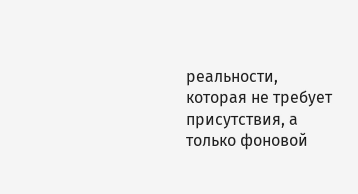реальности, которая не требует присутствия, а только фоновой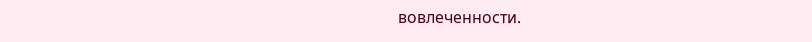вовлеченности.